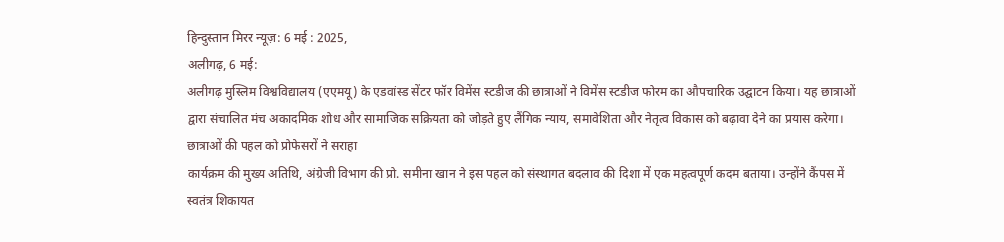हिन्दुस्तान मिरर न्यूज़: 6 मई : 2025,
अलीगढ़, 6 मई:
अलीगढ़ मुस्लिम विश्वविद्यालय (एएमयू) के एडवांस्ड सेंटर फॉर विमेंस स्टडीज की छात्राओं ने विमेंस स्टडीज फोरम का औपचारिक उद्घाटन किया। यह छात्राओं द्वारा संचालित मंच अकादमिक शोध और सामाजिक सक्रियता को जोड़ते हुए लैंगिक न्याय, समावेशिता और नेतृत्व विकास को बढ़ावा देने का प्रयास करेगा।
छात्राओं की पहल को प्रोफेसरों ने सराहा
कार्यक्रम की मुख्य अतिथि, अंग्रेजी विभाग की प्रो. समीना खान ने इस पहल को संस्थागत बदलाव की दिशा में एक महत्वपूर्ण कदम बताया। उन्होंने कैंपस में स्वतंत्र शिकायत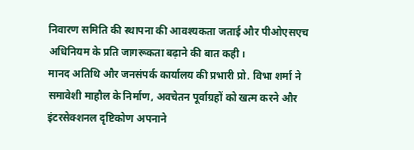निवारण समिति की स्थापना की आवश्यकता जताई और पीओएसएच अधिनियम के प्रति जागरूकता बढ़ाने की बात कही।
मानद अतिथि और जनसंपर्क कार्यालय की प्रभारी प्रो. विभा शर्मा ने समावेशी माहौल के निर्माण, अवचेतन पूर्वाग्रहों को खत्म करने और इंटरसेक्शनल दृष्टिकोण अपनाने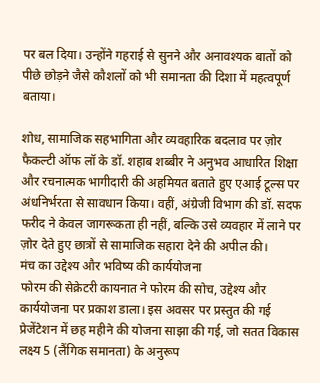पर बल दिया। उन्होंने गहराई से सुनने और अनावश्यक बातों को पीछे छोड़ने जैसे कौशलों को भी समानता की दिशा में महत्वपूर्ण बताया।

शोध, सामाजिक सहभागिता और व्यवहारिक बदलाव पर ज़ोर
फैकल्टी ऑफ लॉ के डॉ. शहाब शब्बीर ने अनुभव आधारित शिक्षा और रचनात्मक भागीदारी की अहमियत बताते हुए एआई टूल्स पर अंधनिर्भरता से सावधान किया। वहीं, अंग्रेजी विभाग की डॉ. सदफ फरीद ने केवल जागरूकता ही नहीं, बल्कि उसे व्यवहार में लाने पर ज़ोर देते हुए छात्रों से सामाजिक सहारा देने की अपील की।
मंच का उद्देश्य और भविष्य की कार्ययोजना
फोरम की सेक्रेटरी कायनात ने फोरम की सोच, उद्देश्य और कार्ययोजना पर प्रकाश डाला। इस अवसर पर प्रस्तुत की गई प्रेजेंटेशन में छह महीने की योजना साझा की गई, जो सतत विकास लक्ष्य 5 (लैंगिक समानता) के अनुरूप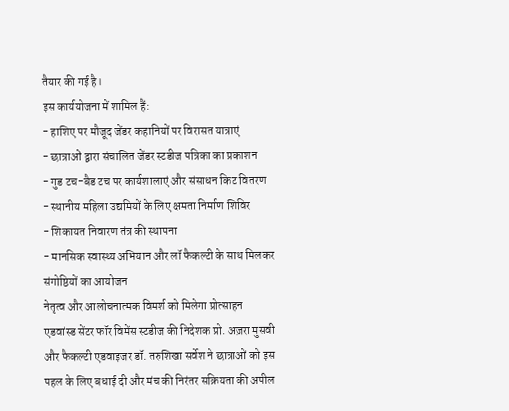तैयार की गई है।
इस कार्ययोजना में शामिल हैं:
- हाशिए पर मौजूद जेंडर कहानियों पर विरासत यात्राएं
- छात्राओं द्वारा संचालित जेंडर स्टडीज पत्रिका का प्रकाशन
- गुड टच-बैड टच पर कार्यशालाएं और संसाधन किट वितरण
- स्थानीय महिला उद्यमियों के लिए क्षमता निर्माण शिविर
- शिकायत निवारण तंत्र की स्थापना
- मानसिक स्वास्थ्य अभियान और लॉ फैकल्टी के साथ मिलकर संगोष्ठियों का आयोजन
नेतृत्व और आलोचनात्मक विमर्श को मिलेगा प्रोत्साहन
एडवांस्ड सेंटर फॉर विमेंस स्टडीज की निदेशक प्रो. अज़रा मुसवी और फैकल्टी एडवाइजर डॉ. तरुशिखा सर्वेश ने छात्राओं को इस पहल के लिए बधाई दी और मंच की निरंतर सक्रियता की अपील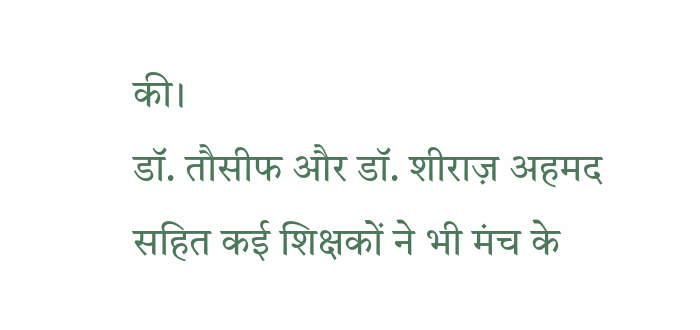की।
डॉ. तौसीफ और डॉ. शीराज़ अहमद सहित कई शिक्षकों ने भी मंच के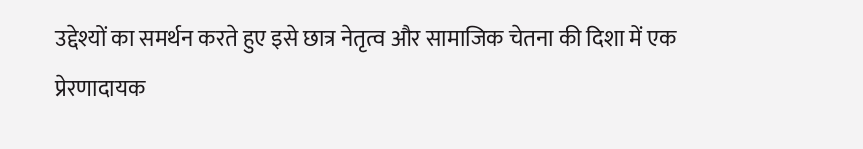उद्देश्यों का समर्थन करते हुए इसे छात्र नेतृत्व और सामाजिक चेतना की दिशा में एक प्रेरणादायक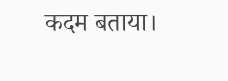कदम बताया।